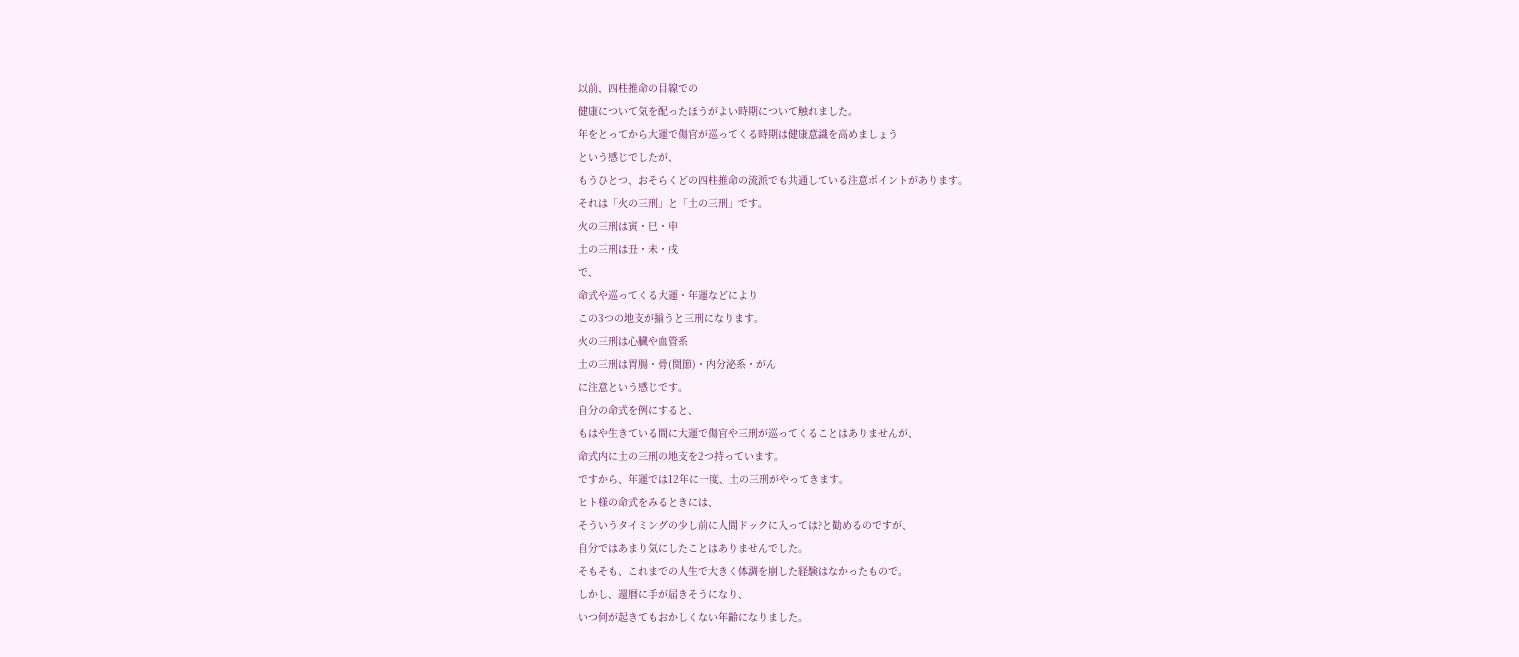以前、四柱推命の目線での
健康について気を配ったほうがよい時期について触れました。
年をとってから大運で傷官が巡ってくる時期は健康意識を高めましょう
という感じでしたが、
もうひとつ、おそらくどの四柱推命の流派でも共通している注意ポイントがあります。
それは「火の三刑」と「土の三刑」です。
火の三刑は寅・巳・申
土の三刑は丑・未・戌
で、
命式や巡ってくる大運・年運などにより
この3つの地支が揃うと三刑になります。
火の三刑は心臓や血管系
土の三刑は胃腸・骨(関節)・内分泌系・がん
に注意という感じです。
自分の命式を例にすると、
もはや生きている間に大運で傷官や三刑が巡ってくることはありませんが、
命式内に土の三刑の地支を2つ持っています。
ですから、年運では12年に一度、土の三刑がやってきます。
ヒト様の命式をみるときには、
そういうタイミングの少し前に人間ドックに入っては?と勧めるのですが、
自分ではあまり気にしたことはありませんでした。
そもそも、これまでの人生で大きく体調を崩した経験はなかったもので。
しかし、還暦に手が届きそうになり、
いつ何が起きてもおかしくない年齢になりました。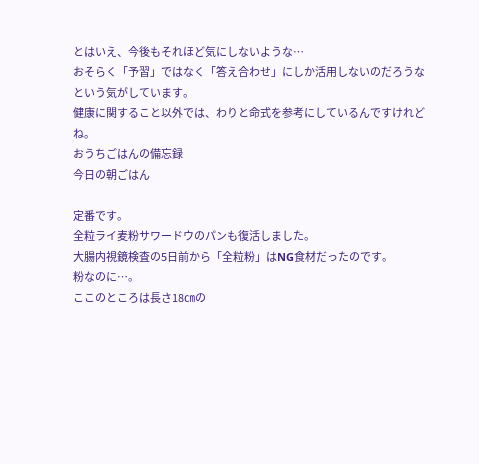とはいえ、今後もそれほど気にしないような…
おそらく「予習」ではなく「答え合わせ」にしか活用しないのだろうな
という気がしています。
健康に関すること以外では、わりと命式を参考にしているんですけれどね。
おうちごはんの備忘録
今日の朝ごはん

定番です。
全粒ライ麦粉サワードウのパンも復活しました。
大腸内視鏡検査の5日前から「全粒粉」はNG食材だったのです。
粉なのに…。
ここのところは長さ18㎝の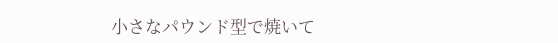小さなパウンド型で焼いて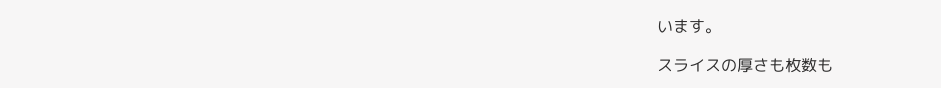います。

スライスの厚さも枚数も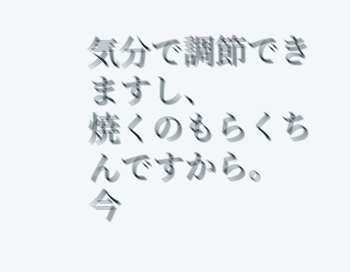気分で調節できますし、
焼くのもらくちんですから。
今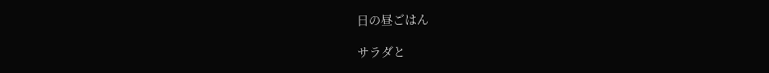日の昼ごはん

サラダと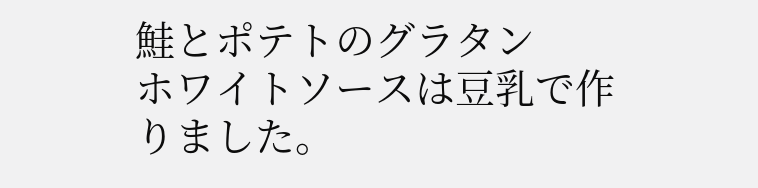鮭とポテトのグラタン
ホワイトソースは豆乳で作りました。